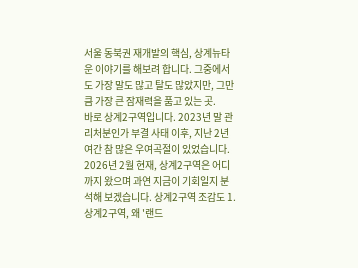서울 동북권 재개발의 핵심, 상계뉴타운 이야기를 해보려 합니다. 그중에서도 가장 말도 많고 탈도 많았지만, 그만큼 가장 큰 잠재력을 품고 있는 곳.
바로 상계2구역입니다. 2023년 말 관리처분인가 부결 사태 이후, 지난 2년여간 참 많은 우여곡절이 있었습니다. 2026년 2월 현재, 상계2구역은 어디까지 왔으며 과연 지금이 기회일지 분석해 보겠습니다. 상계2구역 조감도 1.
상계2구역, 왜 '랜드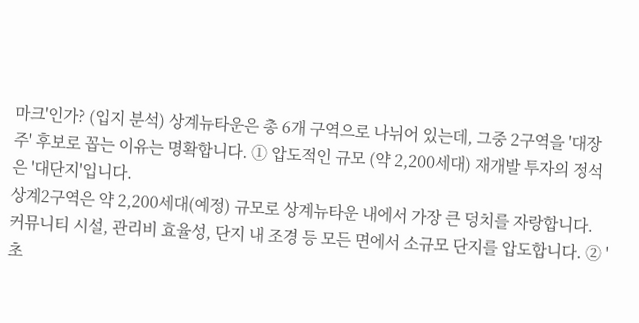마크'인가? (입지 분석) 상계뉴타운은 총 6개 구역으로 나뉘어 있는데, 그중 2구역을 '대장주' 후보로 꼽는 이유는 명확합니다. ① 압도적인 규모 (약 2,200세대) 재개발 투자의 정석은 '대단지'입니다.
상계2구역은 약 2,200세대(예정) 규모로 상계뉴타운 내에서 가장 큰 덩치를 자랑합니다. 커뮤니티 시설, 관리비 효율성, 단지 내 조경 등 모든 면에서 소규모 단지를 압도합니다. ② '초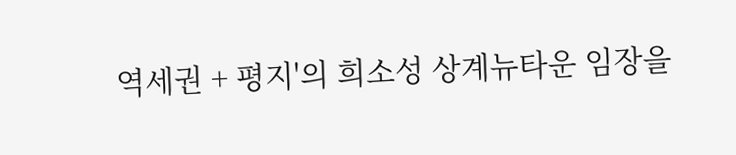역세권 + 평지'의 희소성 상계뉴타운 임장을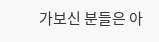가보신 분들은 아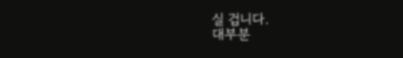실 겁니다.
대부분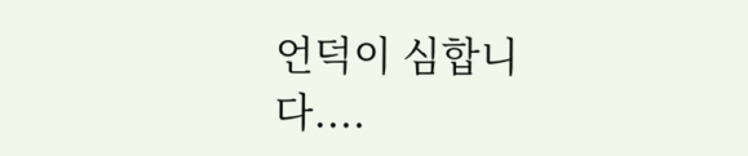언덕이 심합니다....